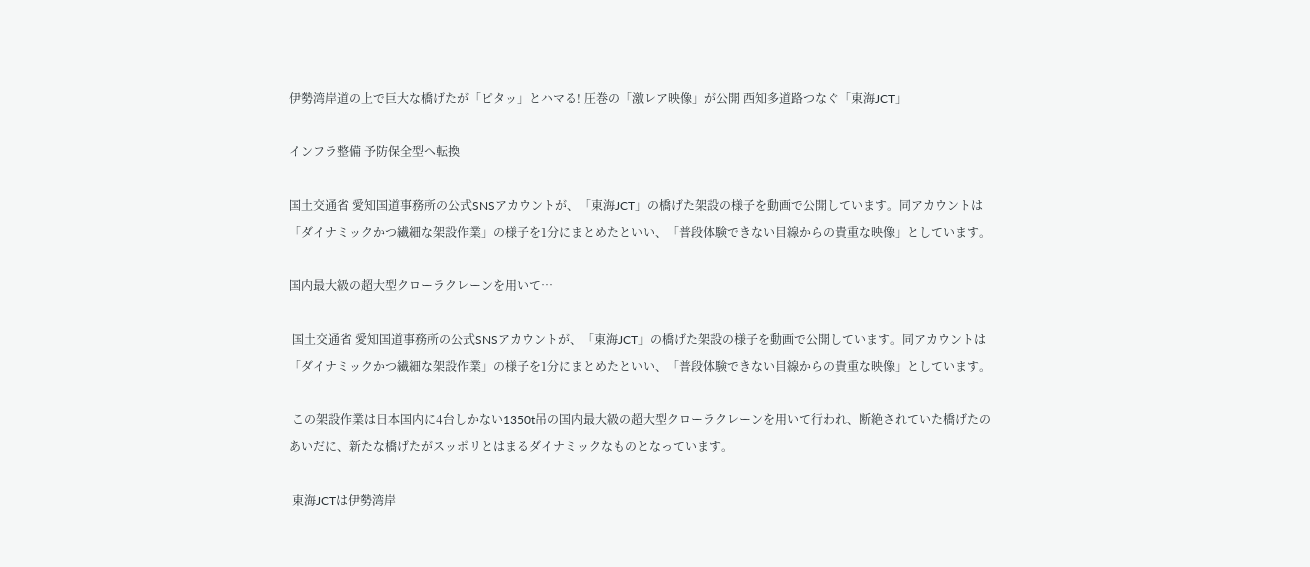伊勢湾岸道の上で巨大な橋げたが「ピタッ」とハマる! 圧巻の「激レア映像」が公開 西知多道路つなぐ「東海JCT」

インフラ整備 予防保全型へ転換

国土交通省 愛知国道事務所の公式SNSアカウントが、「東海JCT」の橋げた架設の様子を動画で公開しています。同アカウントは「ダイナミックかつ繊細な架設作業」の様子を1分にまとめたといい、「普段体験できない目線からの貴重な映像」としています。

国内最大級の超大型クローラクレーンを用いて…

 国土交通省 愛知国道事務所の公式SNSアカウントが、「東海JCT」の橋げた架設の様子を動画で公開しています。同アカウントは「ダイナミックかつ繊細な架設作業」の様子を1分にまとめたといい、「普段体験できない目線からの貴重な映像」としています。

 この架設作業は日本国内に4台しかない1350t吊の国内最大級の超大型クローラクレーンを用いて行われ、断絶されていた橋げたのあいだに、新たな橋げたがスッポリとはまるダイナミックなものとなっています。

 東海JCTは伊勢湾岸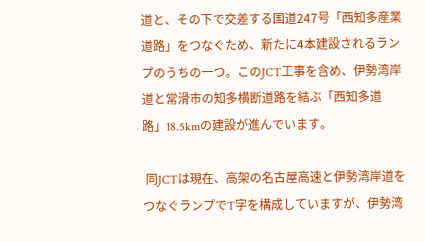道と、その下で交差する国道247号「西知多産業道路」をつなぐため、新たに4本建設されるランプのうちの一つ。このJCT工事を含め、伊勢湾岸道と常滑市の知多横断道路を結ぶ「西知多道路」18.5kmの建設が進んでいます。

 同JCTは現在、高架の名古屋高速と伊勢湾岸道をつなぐランプでT字を構成していますが、伊勢湾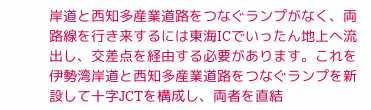岸道と西知多産業道路をつなぐランプがなく、両路線を行き来するには東海ICでいったん地上へ流出し、交差点を経由する必要があります。これを伊勢湾岸道と西知多産業道路をつなぐランプを新設して十字JCTを構成し、両者を直結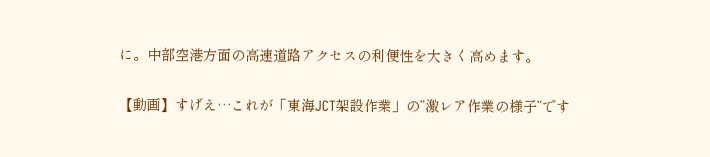に。中部空港方面の高速道路アクセスの利便性を大きく高めます。

【動画】すげえ…これが「東海JCT架設作業」の”激レア作業の様子”です